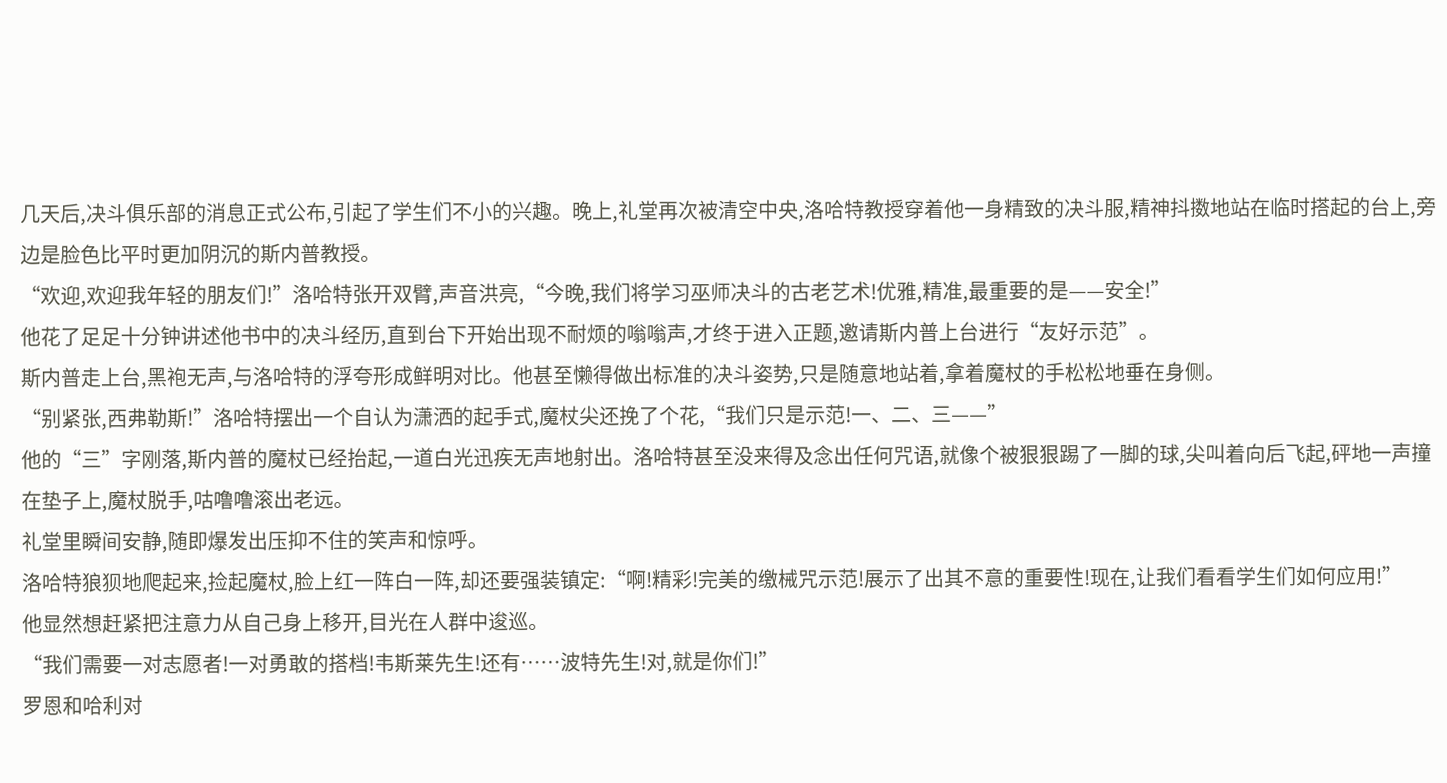几天后,决斗俱乐部的消息正式公布,引起了学生们不小的兴趣。晚上,礼堂再次被清空中央,洛哈特教授穿着他一身精致的决斗服,精神抖擞地站在临时搭起的台上,旁边是脸色比平时更加阴沉的斯内普教授。
“欢迎,欢迎我年轻的朋友们!”洛哈特张开双臂,声音洪亮,“今晚,我们将学习巫师决斗的古老艺术!优雅,精准,最重要的是——安全!”
他花了足足十分钟讲述他书中的决斗经历,直到台下开始出现不耐烦的嗡嗡声,才终于进入正题,邀请斯内普上台进行“友好示范”。
斯内普走上台,黑袍无声,与洛哈特的浮夸形成鲜明对比。他甚至懒得做出标准的决斗姿势,只是随意地站着,拿着魔杖的手松松地垂在身侧。
“别紧张,西弗勒斯!”洛哈特摆出一个自认为潇洒的起手式,魔杖尖还挽了个花,“我们只是示范!一、二、三——”
他的“三”字刚落,斯内普的魔杖已经抬起,一道白光迅疾无声地射出。洛哈特甚至没来得及念出任何咒语,就像个被狠狠踢了一脚的球,尖叫着向后飞起,砰地一声撞在垫子上,魔杖脱手,咕噜噜滚出老远。
礼堂里瞬间安静,随即爆发出压抑不住的笑声和惊呼。
洛哈特狼狈地爬起来,捡起魔杖,脸上红一阵白一阵,却还要强装镇定:“啊!精彩!完美的缴械咒示范!展示了出其不意的重要性!现在,让我们看看学生们如何应用!”
他显然想赶紧把注意力从自己身上移开,目光在人群中逡巡。
“我们需要一对志愿者!一对勇敢的搭档!韦斯莱先生!还有……波特先生!对,就是你们!”
罗恩和哈利对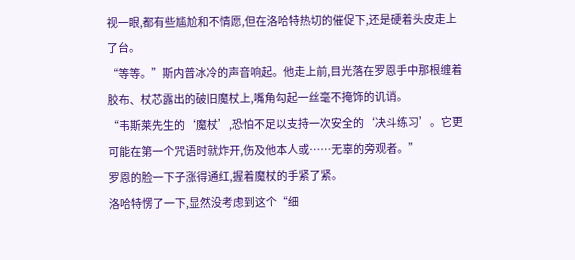视一眼,都有些尴尬和不情愿,但在洛哈特热切的催促下,还是硬着头皮走上了台。
“等等。”斯内普冰冷的声音响起。他走上前,目光落在罗恩手中那根缠着胶布、杖芯露出的破旧魔杖上,嘴角勾起一丝毫不掩饰的讥诮。
“韦斯莱先生的‘魔杖’,恐怕不足以支持一次安全的‘决斗练习’。它更可能在第一个咒语时就炸开,伤及他本人或……无辜的旁观者。”
罗恩的脸一下子涨得通红,握着魔杖的手紧了紧。
洛哈特愣了一下,显然没考虑到这个“细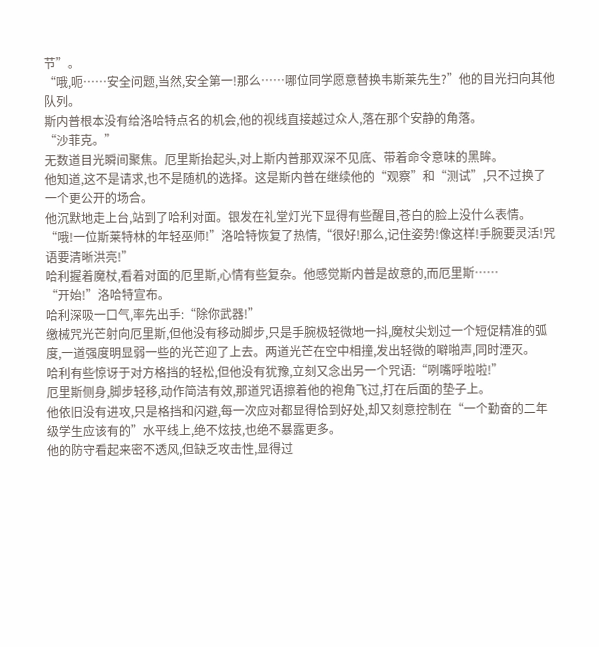节”。
“哦,呃……安全问题,当然,安全第一!那么……哪位同学愿意替换韦斯莱先生?”他的目光扫向其他队列。
斯内普根本没有给洛哈特点名的机会,他的视线直接越过众人,落在那个安静的角落。
“沙菲克。”
无数道目光瞬间聚焦。厄里斯抬起头,对上斯内普那双深不见底、带着命令意味的黑眸。
他知道,这不是请求,也不是随机的选择。这是斯内普在继续他的“观察”和“测试”,只不过换了一个更公开的场合。
他沉默地走上台,站到了哈利对面。银发在礼堂灯光下显得有些醒目,苍白的脸上没什么表情。
“哦!一位斯莱特林的年轻巫师!”洛哈特恢复了热情,“很好!那么,记住姿势!像这样!手腕要灵活!咒语要清晰洪亮!”
哈利握着魔杖,看着对面的厄里斯,心情有些复杂。他感觉斯内普是故意的,而厄里斯……
“开始!”洛哈特宣布。
哈利深吸一口气,率先出手:“除你武器!”
缴械咒光芒射向厄里斯,但他没有移动脚步,只是手腕极轻微地一抖,魔杖尖划过一个短促精准的弧度,一道强度明显弱一些的光芒迎了上去。两道光芒在空中相撞,发出轻微的噼啪声,同时湮灭。
哈利有些惊讶于对方格挡的轻松,但他没有犹豫,立刻又念出另一个咒语:“咧嘴呼啦啦!”
厄里斯侧身,脚步轻移,动作简洁有效,那道咒语擦着他的袍角飞过,打在后面的垫子上。
他依旧没有进攻,只是格挡和闪避,每一次应对都显得恰到好处,却又刻意控制在“一个勤奋的二年级学生应该有的”水平线上,绝不炫技,也绝不暴露更多。
他的防守看起来密不透风,但缺乏攻击性,显得过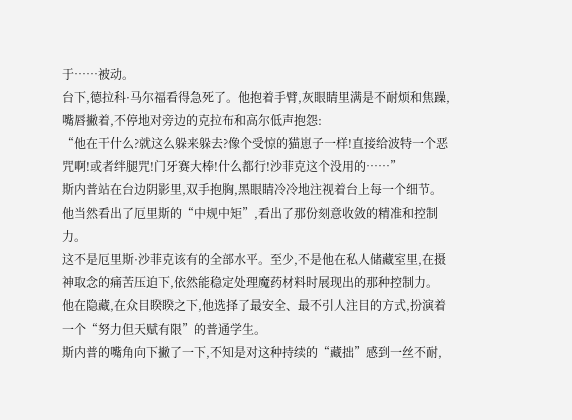于……被动。
台下,德拉科·马尔福看得急死了。他抱着手臂,灰眼睛里满是不耐烦和焦躁,嘴唇撇着,不停地对旁边的克拉布和高尔低声抱怨:
“他在干什么?就这么躲来躲去?像个受惊的猫崽子一样!直接给波特一个恶咒啊!或者绊腿咒!门牙赛大棒!什么都行!沙菲克这个没用的……”
斯内普站在台边阴影里,双手抱胸,黑眼睛冷冷地注视着台上每一个细节。他当然看出了厄里斯的“中规中矩”,看出了那份刻意收敛的精准和控制力。
这不是厄里斯·沙菲克该有的全部水平。至少,不是他在私人储藏室里,在摄神取念的痛苦压迫下,依然能稳定处理魔药材料时展现出的那种控制力。
他在隐藏,在众目睽睽之下,他选择了最安全、最不引人注目的方式,扮演着一个“努力但天赋有限”的普通学生。
斯内普的嘴角向下撇了一下,不知是对这种持续的“藏拙”感到一丝不耐,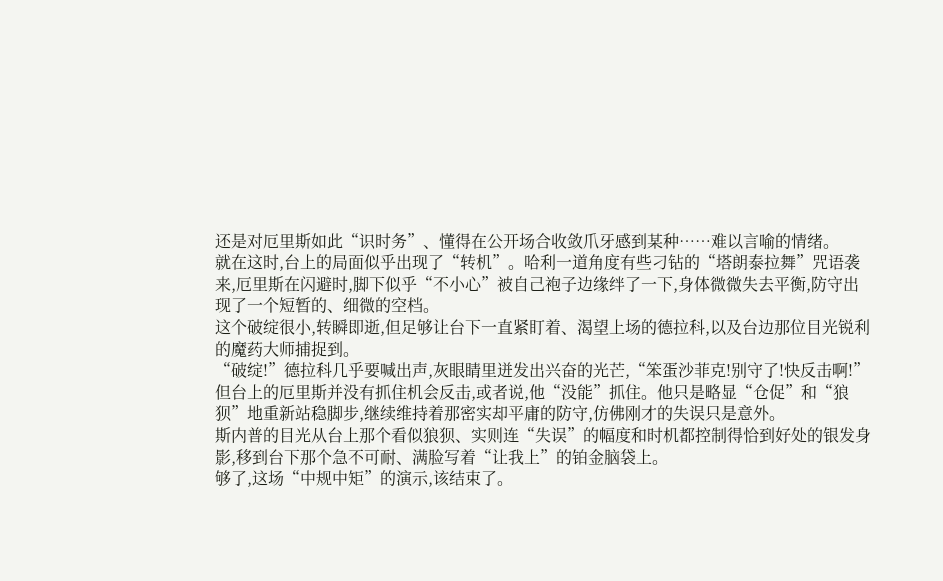还是对厄里斯如此“识时务”、懂得在公开场合收敛爪牙感到某种……难以言喻的情绪。
就在这时,台上的局面似乎出现了“转机”。哈利一道角度有些刁钻的“塔朗泰拉舞”咒语袭来,厄里斯在闪避时,脚下似乎“不小心”被自己袍子边缘绊了一下,身体微微失去平衡,防守出现了一个短暂的、细微的空档。
这个破绽很小,转瞬即逝,但足够让台下一直紧盯着、渴望上场的德拉科,以及台边那位目光锐利的魔药大师捕捉到。
“破绽!”德拉科几乎要喊出声,灰眼睛里迸发出兴奋的光芒,“笨蛋沙菲克!别守了!快反击啊!”
但台上的厄里斯并没有抓住机会反击,或者说,他“没能”抓住。他只是略显“仓促”和“狼狈”地重新站稳脚步,继续维持着那密实却平庸的防守,仿佛刚才的失误只是意外。
斯内普的目光从台上那个看似狼狈、实则连“失误”的幅度和时机都控制得恰到好处的银发身影,移到台下那个急不可耐、满脸写着“让我上”的铂金脑袋上。
够了,这场“中规中矩”的演示,该结束了。